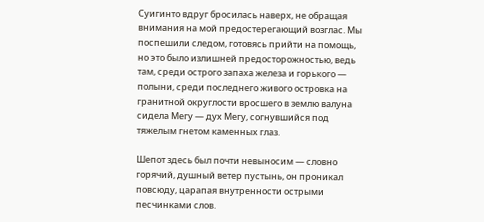Суигинто вдруг бросилась наверх, не обращая внимания на мой предостерегающий возглас. Мы поспешили следом, готовясь прийти на помощь, но это было излишней предосторожностью, ведь там, среди острого запаха железа и горького — полыни, среди последнего живого островка на гранитной округлости вросшего в землю валуна сидела Мегу — дух Мегу, согнувшийся под тяжелым гнетом каменных глаз.

Шепот здесь был почти невыносим — словно горячий, душный ветер пустынь, он проникал повсюду, царапая внутренности острыми песчинками слов.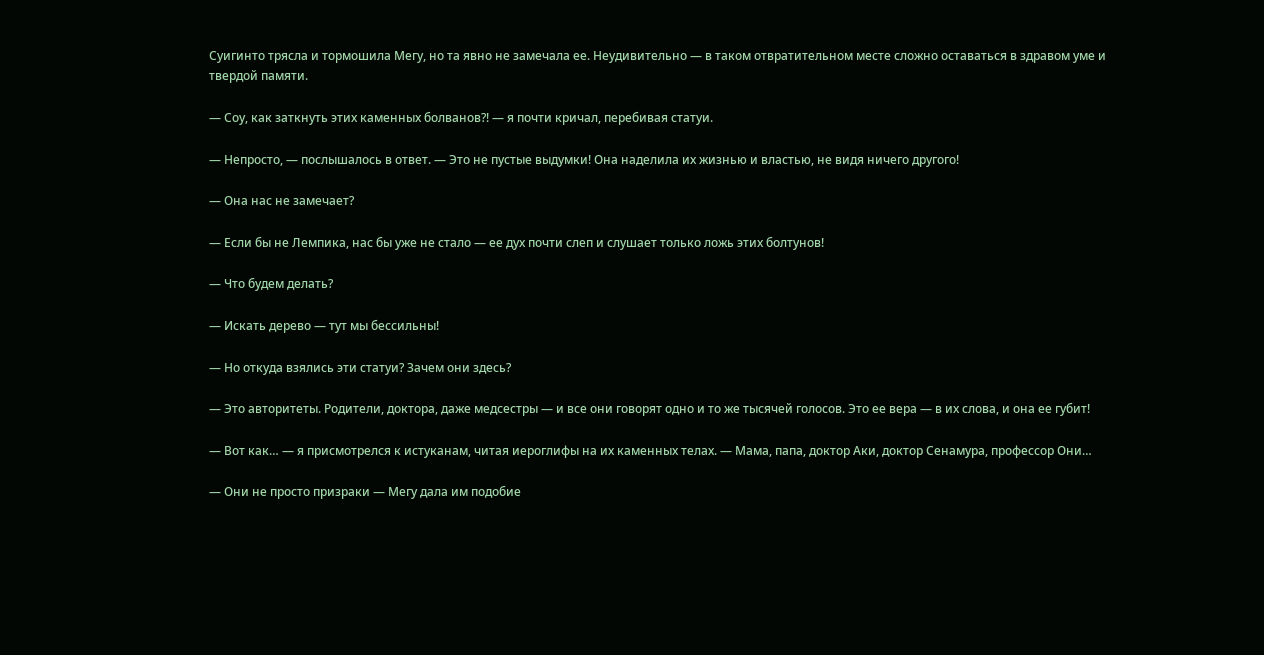Суигинто трясла и тормошила Мегу, но та явно не замечала ее. Неудивительно — в таком отвратительном месте сложно оставаться в здравом уме и твердой памяти.

— Соу, как заткнуть этих каменных болванов?! — я почти кричал, перебивая статуи.

— Непросто, — послышалось в ответ. — Это не пустые выдумки! Она наделила их жизнью и властью, не видя ничего другого!

— Она нас не замечает?

— Если бы не Лемпика, нас бы уже не стало — ее дух почти слеп и слушает только ложь этих болтунов!

— Что будем делать?

— Искать дерево — тут мы бессильны!

— Но откуда взялись эти статуи? Зачем они здесь?

— Это авторитеты. Родители, доктора, даже медсестры — и все они говорят одно и то же тысячей голосов. Это ее вера — в их слова, и она ее губит!

— Вот как… — я присмотрелся к истуканам, читая иероглифы на их каменных телах. — Мама, папа, доктор Аки, доктор Сенамура, профессор Они…

— Они не просто призраки — Мегу дала им подобие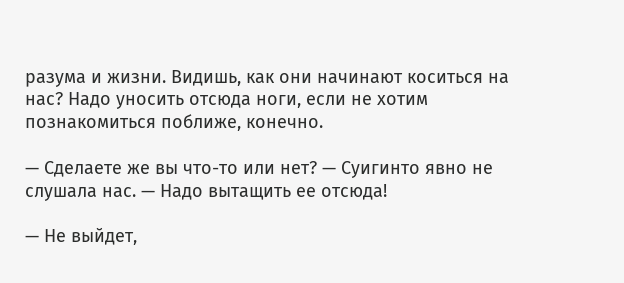разума и жизни. Видишь, как они начинают коситься на нас? Надо уносить отсюда ноги, если не хотим познакомиться поближе, конечно.

— Сделаете же вы что-то или нет? — Суигинто явно не слушала нас. — Надо вытащить ее отсюда!

— Не выйдет,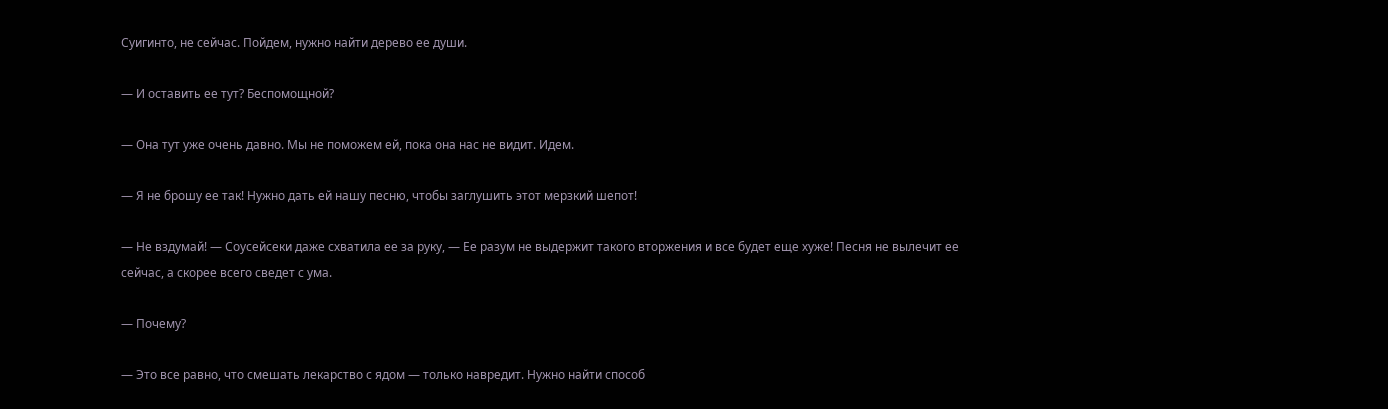Суигинто, не сейчас. Пойдем, нужно найти дерево ее души.

— И оставить ее тут? Беспомощной?

— Она тут уже очень давно. Мы не поможем ей, пока она нас не видит. Идем.

— Я не брошу ее так! Нужно дать ей нашу песню, чтобы заглушить этот мерзкий шепот!

— Не вздумай! — Соусейсеки даже схватила ее за руку, — Ее разум не выдержит такого вторжения и все будет еще хуже! Песня не вылечит ее сейчас, а скорее всего сведет с ума.

— Почему?

— Это все равно, что смешать лекарство с ядом — только навредит. Нужно найти способ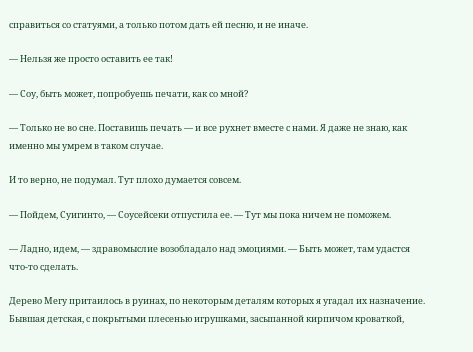справиться со статуями, а только потом дать ей песню, и не иначе.

— Нельзя же просто оставить ее так!

— Соу, быть может, попробуешь печати, как со мной?

— Только не во сне. Поставишь печать — и все рухнет вместе с нами. Я даже не знаю, как именно мы умрем в таком случае.

И то верно, не подумал. Тут плохо думается совсем.

— Пойдем, Суигинто, — Соусейсеки отпустила ее. — Тут мы пока ничем не поможем.

— Ладно, идем, — здравомыслие возобладало над эмоциями. — Быть может, там удастся что-то сделать.

Дерево Мегу притаилось в руинах, по некоторым деталям которых я угадал их назначение. Бывшая детская, с покрытыми плесенью игрушками, засыпанной кирпичом кроваткой,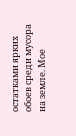остатками ярких обоев среди мусора на земле. Мое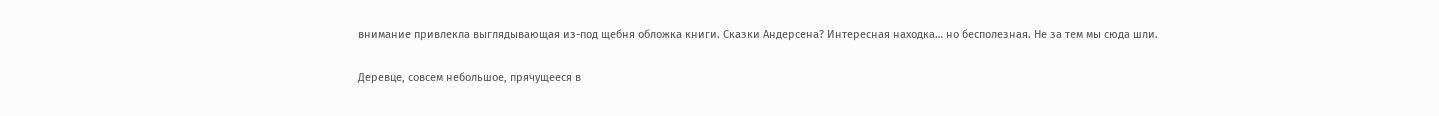внимание привлекла выглядывающая из-под щебня обложка книги. Сказки Андерсена? Интересная находка… но бесполезная. Не за тем мы сюда шли.

Деревце, совсем небольшое, прячущееся в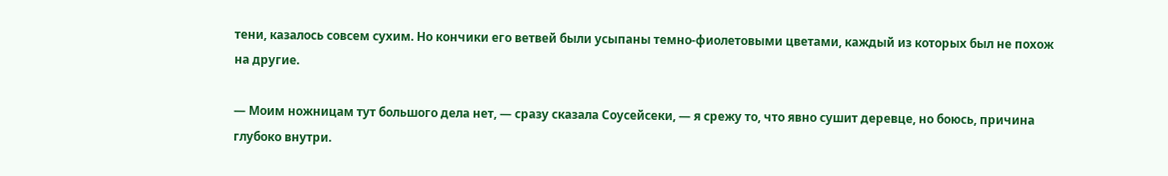тени, казалось совсем сухим. Но кончики его ветвей были усыпаны темно-фиолетовыми цветами, каждый из которых был не похож на другие.

— Моим ножницам тут большого дела нет, — сразу сказала Соусейсеки, — я срежу то, что явно сушит деревце, но боюсь, причина глубоко внутри.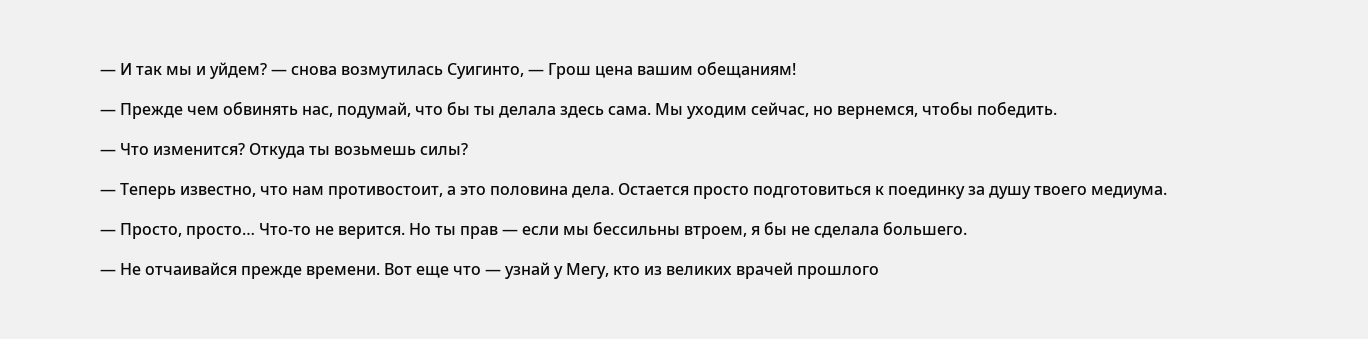— И так мы и уйдем? — снова возмутилась Суигинто, — Грош цена вашим обещаниям!

— Прежде чем обвинять нас, подумай, что бы ты делала здесь сама. Мы уходим сейчас, но вернемся, чтобы победить.

— Что изменится? Откуда ты возьмешь силы?

— Теперь известно, что нам противостоит, а это половина дела. Остается просто подготовиться к поединку за душу твоего медиума.

— Просто, просто… Что-то не верится. Но ты прав — если мы бессильны втроем, я бы не сделала большего.

— Не отчаивайся прежде времени. Вот еще что — узнай у Мегу, кто из великих врачей прошлого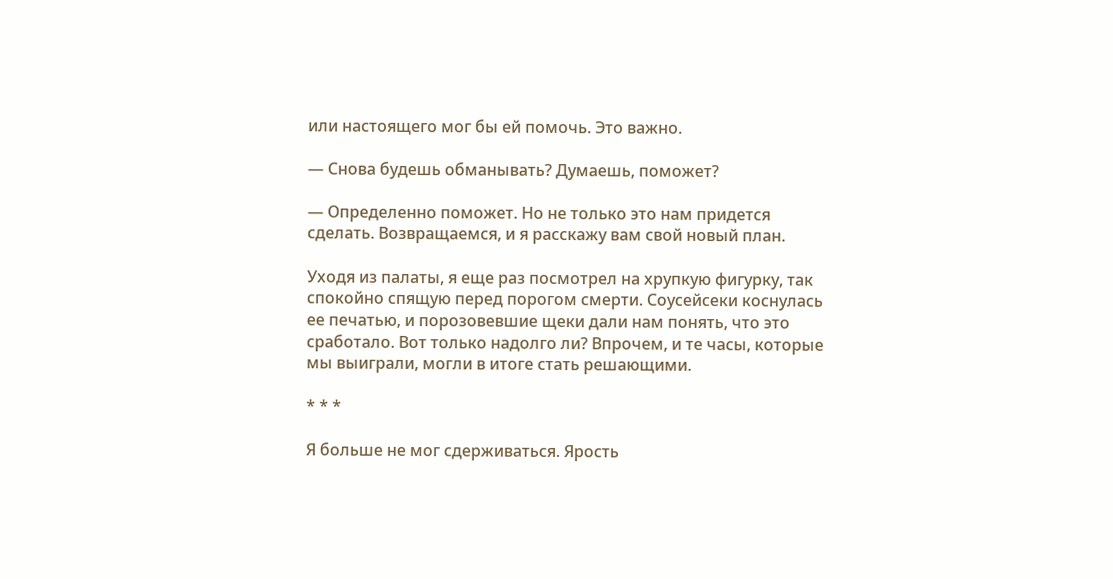или настоящего мог бы ей помочь. Это важно.

— Снова будешь обманывать? Думаешь, поможет?

— Определенно поможет. Но не только это нам придется сделать. Возвращаемся, и я расскажу вам свой новый план.

Уходя из палаты, я еще раз посмотрел на хрупкую фигурку, так спокойно спящую перед порогом смерти. Соусейсеки коснулась ее печатью, и порозовевшие щеки дали нам понять, что это сработало. Вот только надолго ли? Впрочем, и те часы, которые мы выиграли, могли в итоге стать решающими.

* * *

Я больше не мог сдерживаться. Ярость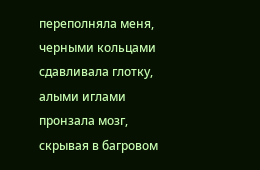переполняла меня, черными кольцами сдавливала глотку, алыми иглами пронзала мозг, скрывая в багровом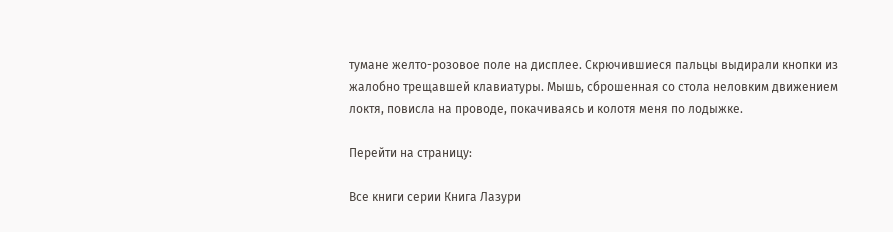тумане желто-розовое поле на дисплее. Скрючившиеся пальцы выдирали кнопки из жалобно трещавшей клавиатуры. Мышь, сброшенная со стола неловким движением локтя, повисла на проводе, покачиваясь и колотя меня по лодыжке.

Перейти на страницу:

Все книги серии Книга Лазури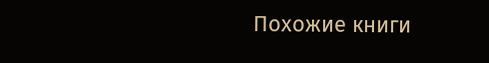Похожие книги